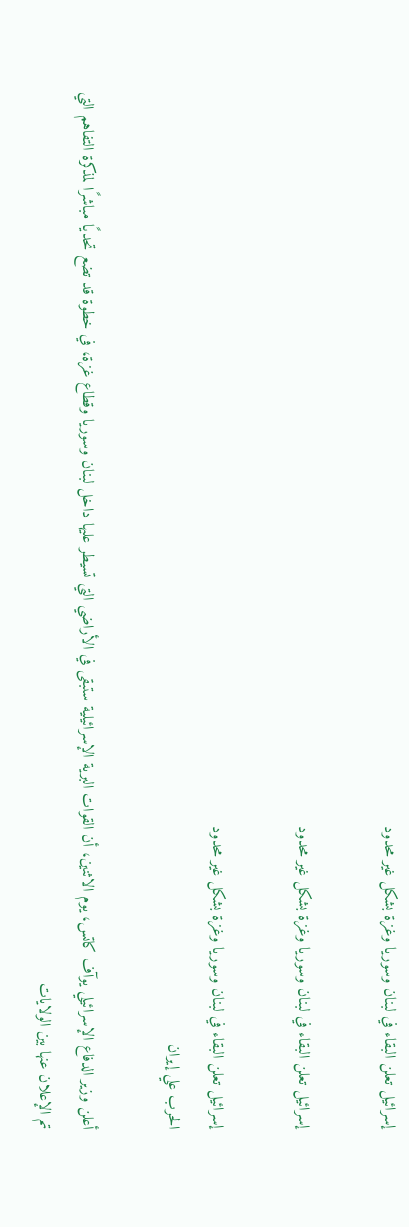إسرائيل تعلن البقاء في لبنان وسوريا وغزة بشكل غير محدود

إسرائيل تعلن البقاء في لبنان وسوريا وغزة بشكل غير محدود

إسرائيل تعلن البقاء في لبنان وسوريا وغزة بشكل غير محدود
الحرب علي إيران

أعلن وزير الدفاع الإسرائيلي يوآف كاتس، يوم الاثنين، أن القوات البرية الإسرائيلية ستبقى في الأراضي التي تسيطر عليها داخل لبنان وسوريا وقطاع غزة، في خطوة قد تضع تحديًا مباشرًا لمذكرة التفاهم التي تم الإعلان عنها بين الولايات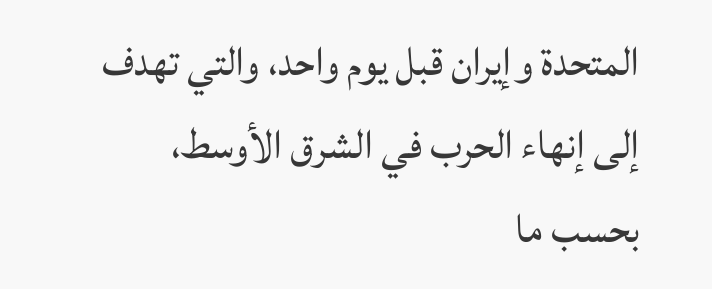المتحدة وإيران قبل يوم واحد، والتي تهدف إلى إنهاء الحرب في الشرق الأوسط، بحسب ما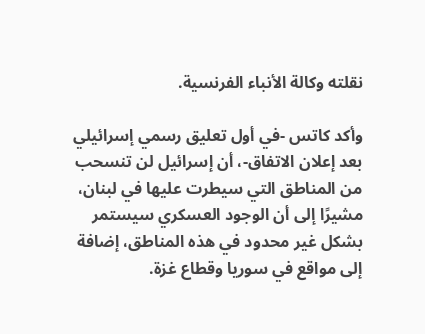نقلته وكالة الأنباء الفرنسية.

وأكد كاتس -في أول تعليق رسمي إسرائيلي بعد إعلان الاتفاق-، أن إسرائيل لن تنسحب من المناطق التي سيطرت عليها في لبنان، مشيرًا إلى أن الوجود العسكري سيستمر بشكل غير محدود في هذه المناطق، إضافة إلى مواقع في سوريا وقطاع غزة.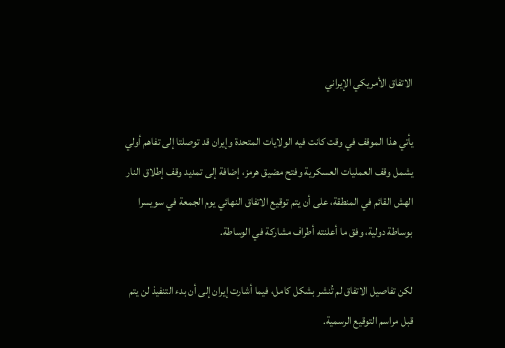الاتفاق الأمريكي الإيراني

يأتي هذا الموقف في وقت كانت فيه الولايات المتحدة وإيران قد توصلتا إلى تفاهم أولي يشمل وقف العمليات العسكرية وفتح مضيق هرمز، إضافة إلى تمديد وقف إطلاق النار الهش القائم في المنطقة، على أن يتم توقيع الاتفاق النهائي يوم الجمعة في سويسرا بوساطة دولية، وفق ما أعلنته أطراف مشاركة في الوساطة.

لكن تفاصيل الاتفاق لم تُنشر بشكل كامل، فيما أشارت إيران إلى أن بدء التنفيذ لن يتم قبل مراسم التوقيع الرسمية.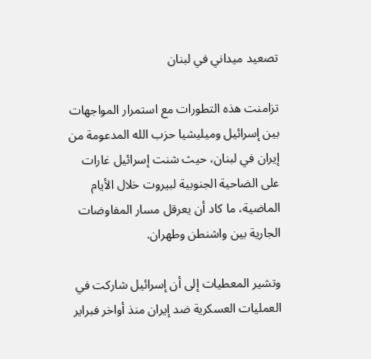تصعيد ميداني في لبنان

تزامنت هذه التطورات مع استمرار المواجهات بين إسرائيل وميليشيا حزب الله المدعومة من إيران في لبنان، حيث شنت إسرائيل غارات على الضاحية الجنوبية لبيروت خلال الأيام الماضية، ما كاد أن يعرقل مسار المفاوضات الجارية بين واشنطن وطهران.

وتشير المعطيات إلى أن إسرائيل شاركت في العمليات العسكرية ضد إيران منذ أواخر فبراير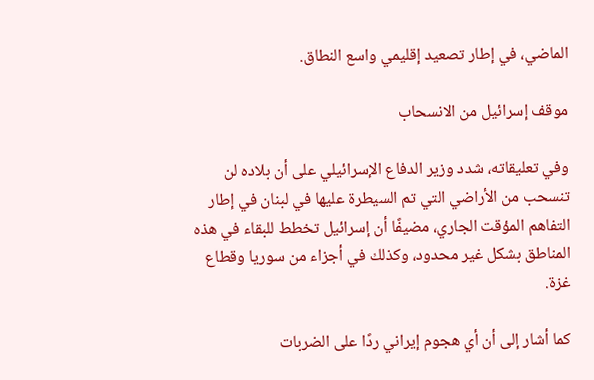الماضي، في إطار تصعيد إقليمي واسع النطاق.

موقف إسرائيل من الانسحاب

وفي تعليقاته، شدد وزير الدفاع الإسرائيلي على أن بلاده لن تنسحب من الأراضي التي تم السيطرة عليها في لبنان في إطار التفاهم المؤقت الجاري، مضيفًا أن إسرائيل تخطط للبقاء في هذه المناطق بشكل غير محدود، وكذلك في أجزاء من سوريا وقطاع غزة.

كما أشار إلى أن أي هجوم إيراني ردًا على الضربات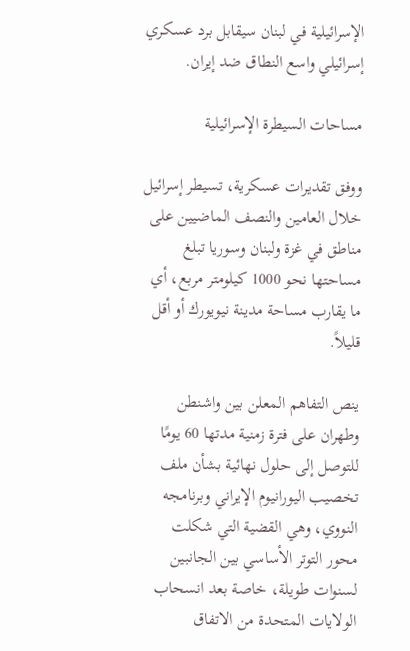الإسرائيلية في لبنان سيقابل برد عسكري إسرائيلي واسع النطاق ضد إيران.

مساحات السيطرة الإسرائيلية

ووفق تقديرات عسكرية، تسيطر إسرائيل خلال العامين والنصف الماضيين على مناطق في غزة ولبنان وسوريا تبلغ مساحتها نحو 1000 كيلومتر مربع، أي ما يقارب مساحة مدينة نيويورك أو أقل قليلاً.

ينص التفاهم المعلن بين واشنطن وطهران على فترة زمنية مدتها 60 يومًا للتوصل إلى حلول نهائية بشأن ملف تخصيب اليورانيوم الإيراني وبرنامجه النووي، وهي القضية التي شكلت محور التوتر الأساسي بين الجانبين لسنوات طويلة، خاصة بعد انسحاب الولايات المتحدة من الاتفاق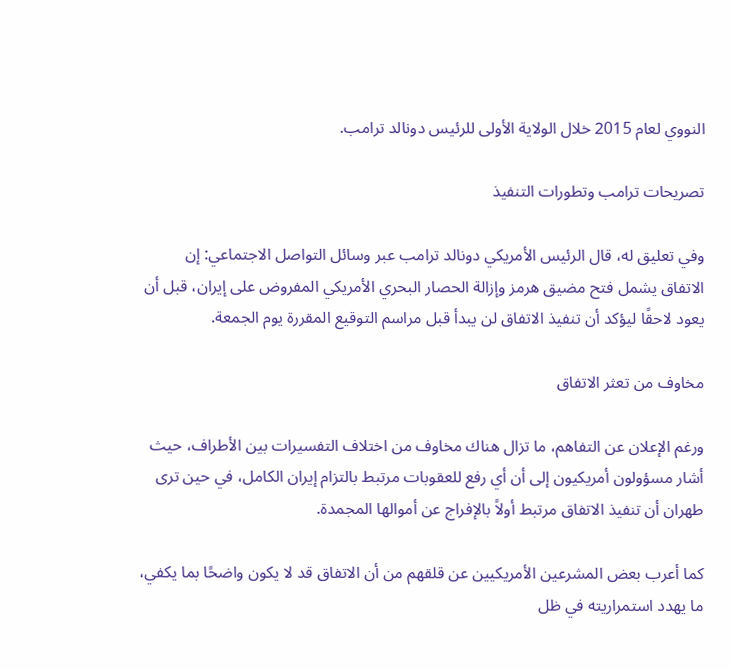النووي لعام 2015 خلال الولاية الأولى للرئيس دونالد ترامب.

تصريحات ترامب وتطورات التنفيذ

وفي تعليق له، قال الرئيس الأمريكي دونالد ترامب عبر وسائل التواصل الاجتماعي: إن الاتفاق يشمل فتح مضيق هرمز وإزالة الحصار البحري الأمريكي المفروض على إيران، قبل أن يعود لاحقًا ليؤكد أن تنفيذ الاتفاق لن يبدأ قبل مراسم التوقيع المقررة يوم الجمعة.

مخاوف من تعثر الاتفاق

ورغم الإعلان عن التفاهم، ما تزال هناك مخاوف من اختلاف التفسيرات بين الأطراف، حيث أشار مسؤولون أمريكيون إلى أن أي رفع للعقوبات مرتبط بالتزام إيران الكامل، في حين ترى طهران أن تنفيذ الاتفاق مرتبط أولاً بالإفراج عن أموالها المجمدة.

كما أعرب بعض المشرعين الأمريكيين عن قلقهم من أن الاتفاق قد لا يكون واضحًا بما يكفي، ما يهدد استمراريته في ظل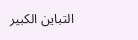التباين الكبير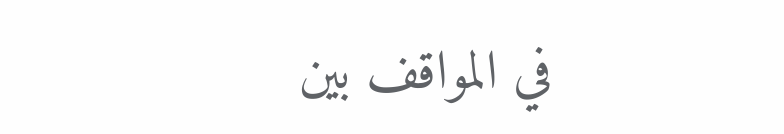في المواقف بين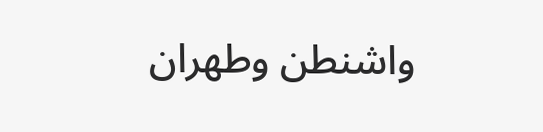واشنطن وطهران